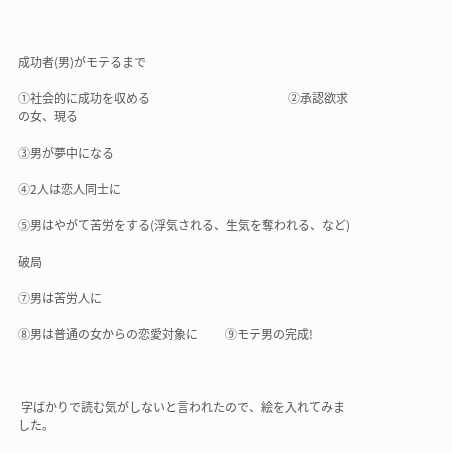成功者(男)がモテるまで

①社会的に成功を収める                                              ②承認欲求の女、現る

③男が夢中になる

④2人は恋人同士に

⑤男はやがて苦労をする(浮気される、生気を奪われる、など)

破局

⑦男は苦労人に

⑧男は普通の女からの恋愛対象に         ⑨モテ男の完成!



 字ばかりで読む気がしないと言われたので、絵を入れてみました。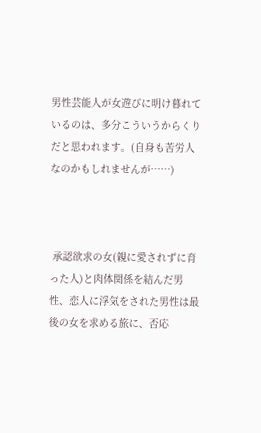男性芸能人が女遊びに明け暮れているのは、多分こういうからくりだと思われます。(自身も苦労人なのかもしれませんが……)



 承認欲求の女(親に愛されずに育った人)と肉体関係を結んだ男性、恋人に浮気をされた男性は最後の女を求める旅に、否応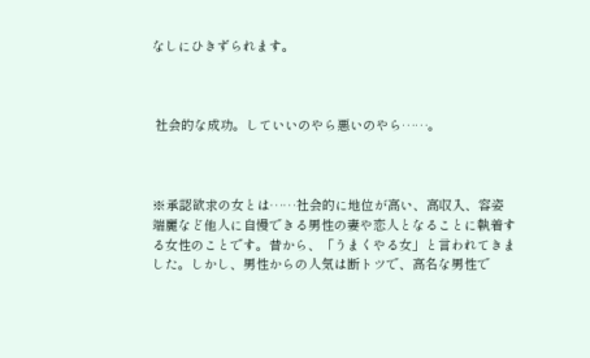なしにひきずられます。



 社会的な成功。していいのやら悪いのやら……。



※承認欲求の女とは……社会的に地位が高い、高収入、容姿端麗など他人に自慢できる男性の妻や恋人となることに執着する女性のことです。昔から、「うまくやる女」と言われてきました。しかし、男性からの人気は断トツで、高名な男性で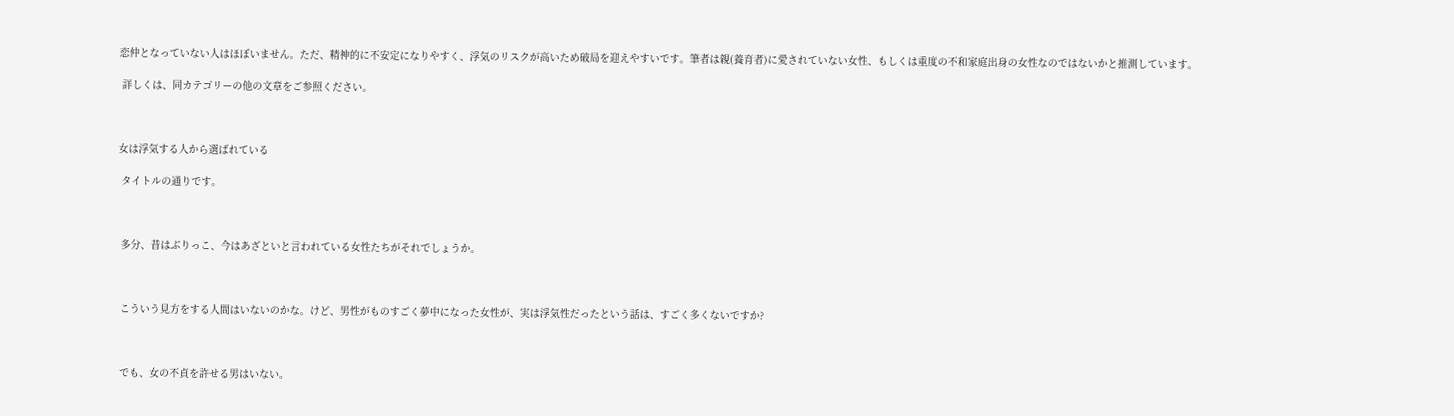恋仲となっていない人はほぼいません。ただ、精神的に不安定になりやすく、浮気のリスクが高いため破局を迎えやすいです。筆者は親(養育者)に愛されていない女性、もしくは重度の不和家庭出身の女性なのではないかと推測しています。

 詳しくは、同カテゴリーの他の文章をご参照ください。



女は浮気する人から選ばれている

 タイトルの通りです。



 多分、昔はぶりっこ、今はあざといと言われている女性たちがそれでしょうか。



 こういう見方をする人間はいないのかな。けど、男性がものすごく夢中になった女性が、実は浮気性だったという話は、すごく多くないですか?



 でも、女の不貞を許せる男はいない。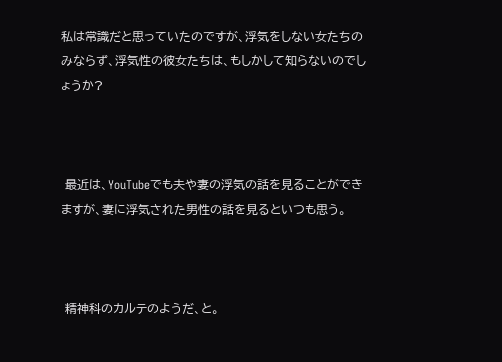私は常識だと思っていたのですが、浮気をしない女たちのみならず、浮気性の彼女たちは、もしかして知らないのでしょうか?



 最近は、YouTubeでも夫や妻の浮気の話を見ることができますが、妻に浮気された男性の話を見るといつも思う。



 精神科のカルテのようだ、と。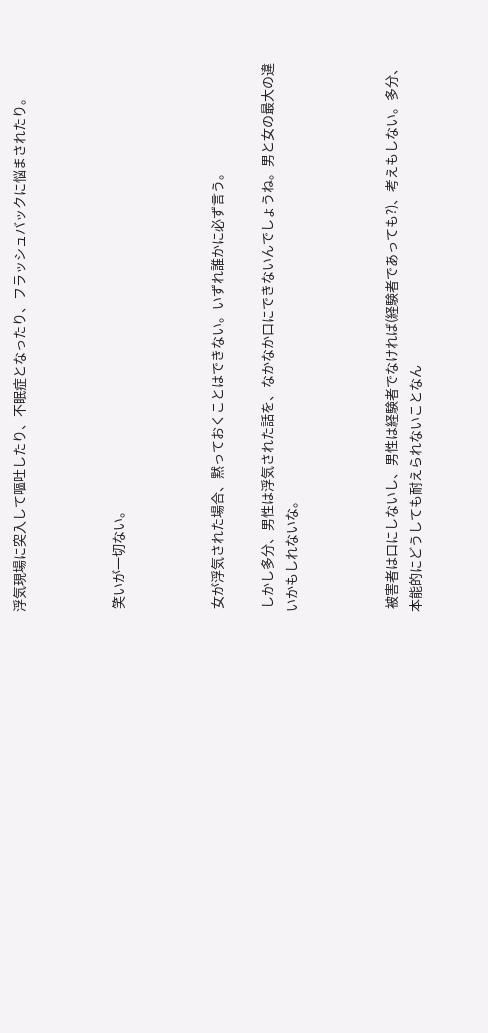浮気現場に突入して嘔吐したり、不眠症となったり、フラッシュバックに悩まされたり。



 笑いが一切ない。



 女が浮気された場合、黙っておくことはできない。いずれ誰かに必ず言う。

 しかし多分、男性は浮気された話を、なかなか口にできないんでしょうね。男と女の最大の違いかもしれないな。



 被害者は口にしないし、男性は経験者でなければ(経験者であっても?)、考えもしない。多分、本能的にどうしても耐えられないことなん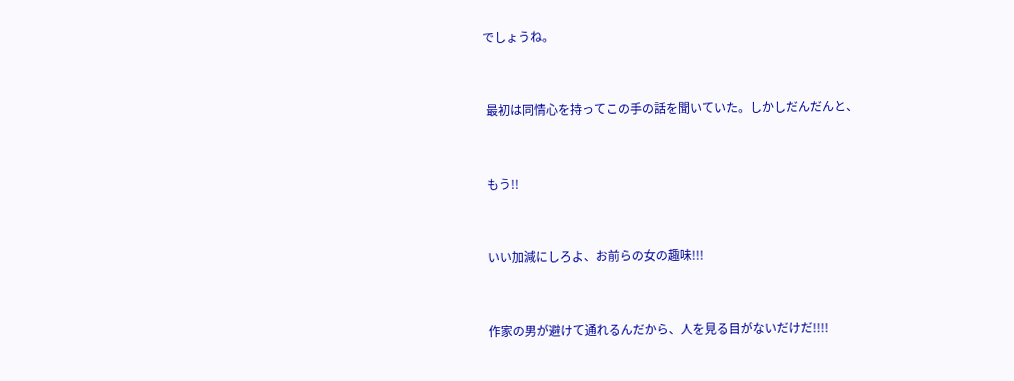でしょうね。



 最初は同情心を持ってこの手の話を聞いていた。しかしだんだんと、



 もう!!



 いい加減にしろよ、お前らの女の趣味!!!



 作家の男が避けて通れるんだから、人を見る目がないだけだ!!!!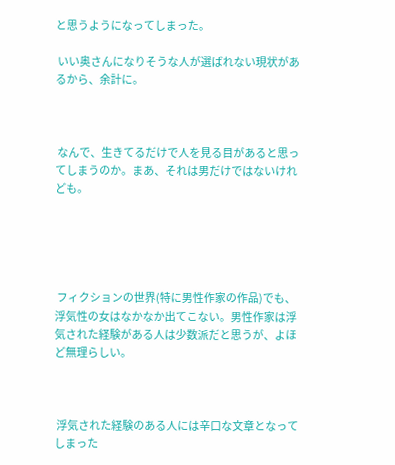と思うようになってしまった。

 いい奥さんになりそうな人が選ばれない現状があるから、余計に。



 なんで、生きてるだけで人を見る目があると思ってしまうのか。まあ、それは男だけではないけれども。





 フィクションの世界(特に男性作家の作品)でも、浮気性の女はなかなか出てこない。男性作家は浮気された経験がある人は少数派だと思うが、よほど無理らしい。



 浮気された経験のある人には辛口な文章となってしまった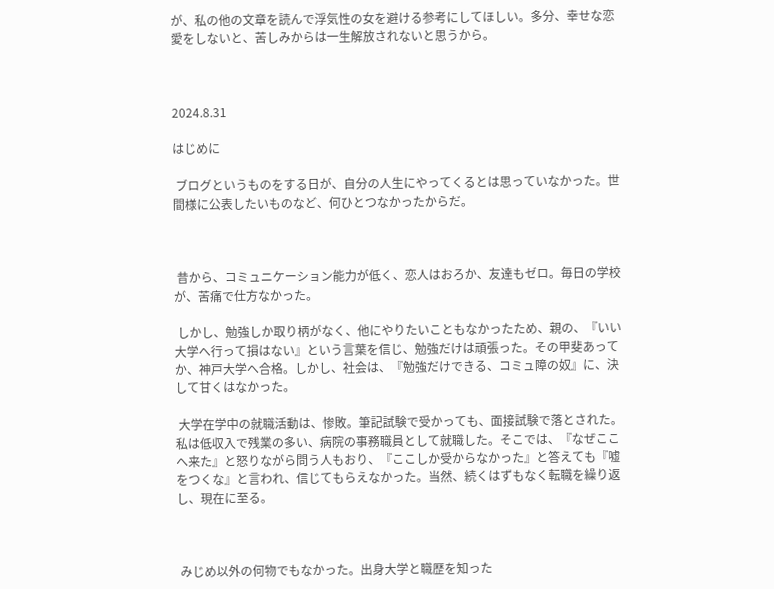が、私の他の文章を読んで浮気性の女を避ける参考にしてほしい。多分、幸せな恋愛をしないと、苦しみからは一生解放されないと思うから。



2024.8.31

はじめに

 ブログというものをする日が、自分の人生にやってくるとは思っていなかった。世間様に公表したいものなど、何ひとつなかったからだ。



 昔から、コミュニケーション能力が低く、恋人はおろか、友達もゼロ。毎日の学校が、苦痛で仕方なかった。

 しかし、勉強しか取り柄がなく、他にやりたいこともなかったため、親の、『いい大学へ行って損はない』という言葉を信じ、勉強だけは頑張った。その甲斐あってか、神戸大学へ合格。しかし、社会は、『勉強だけできる、コミュ障の奴』に、決して甘くはなかった。

 大学在学中の就職活動は、惨敗。筆記試験で受かっても、面接試験で落とされた。私は低収入で残業の多い、病院の事務職員として就職した。そこでは、『なぜここへ来た』と怒りながら問う人もおり、『ここしか受からなかった』と答えても『嘘をつくな』と言われ、信じてもらえなかった。当然、続くはずもなく転職を繰り返し、現在に至る。



 みじめ以外の何物でもなかった。出身大学と職歴を知った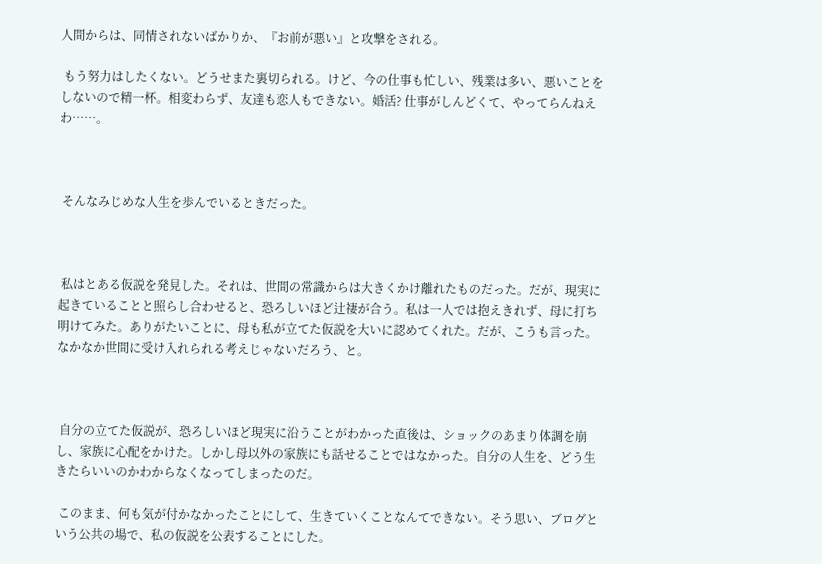人間からは、同情されないばかりか、『お前が悪い』と攻撃をされる。

 もう努力はしたくない。どうせまた裏切られる。けど、今の仕事も忙しい、残業は多い、悪いことをしないので精一杯。相変わらず、友達も恋人もできない。婚活? 仕事がしんどくて、やってらんねえわ……。



 そんなみじめな人生を歩んでいるときだった。



 私はとある仮説を発見した。それは、世間の常識からは大きくかけ離れたものだった。だが、現実に起きていることと照らし合わせると、恐ろしいほど辻褄が合う。私は一人では抱えきれず、母に打ち明けてみた。ありがたいことに、母も私が立てた仮説を大いに認めてくれた。だが、こうも言った。なかなか世間に受け入れられる考えじゃないだろう、と。



 自分の立てた仮説が、恐ろしいほど現実に沿うことがわかった直後は、ショックのあまり体調を崩し、家族に心配をかけた。しかし母以外の家族にも話せることではなかった。自分の人生を、どう生きたらいいのかわからなくなってしまったのだ。

 このまま、何も気が付かなかったことにして、生きていくことなんてできない。そう思い、ブログという公共の場で、私の仮説を公表することにした。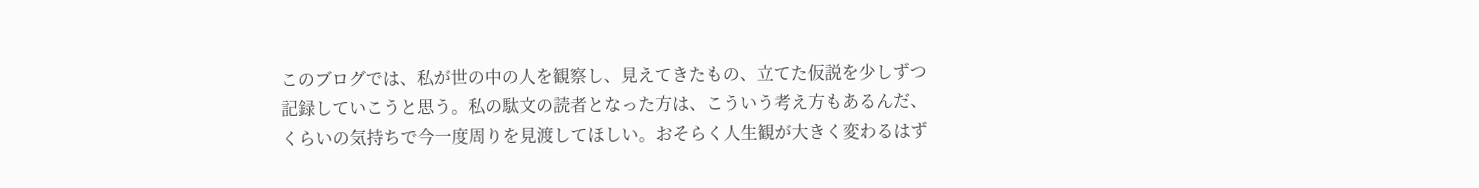このブログでは、私が世の中の人を観察し、見えてきたもの、立てた仮説を少しずつ記録していこうと思う。私の駄文の読者となった方は、こういう考え方もあるんだ、くらいの気持ちで今一度周りを見渡してほしい。おそらく人生観が大きく変わるはず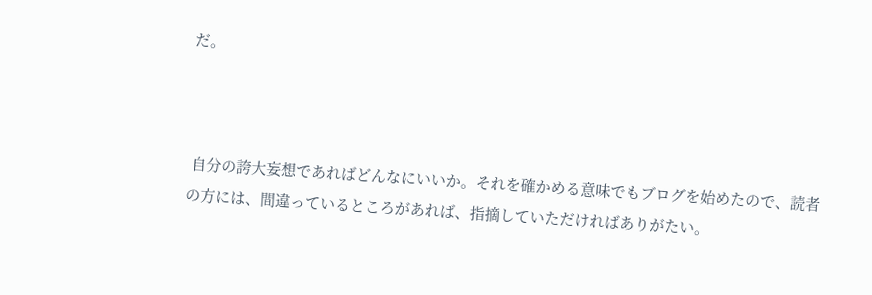だ。



 自分の誇大妄想であればどんなにいいか。それを確かめる意味でもブログを始めたので、読者の方には、間違っているところがあれば、指摘していただければありがたい。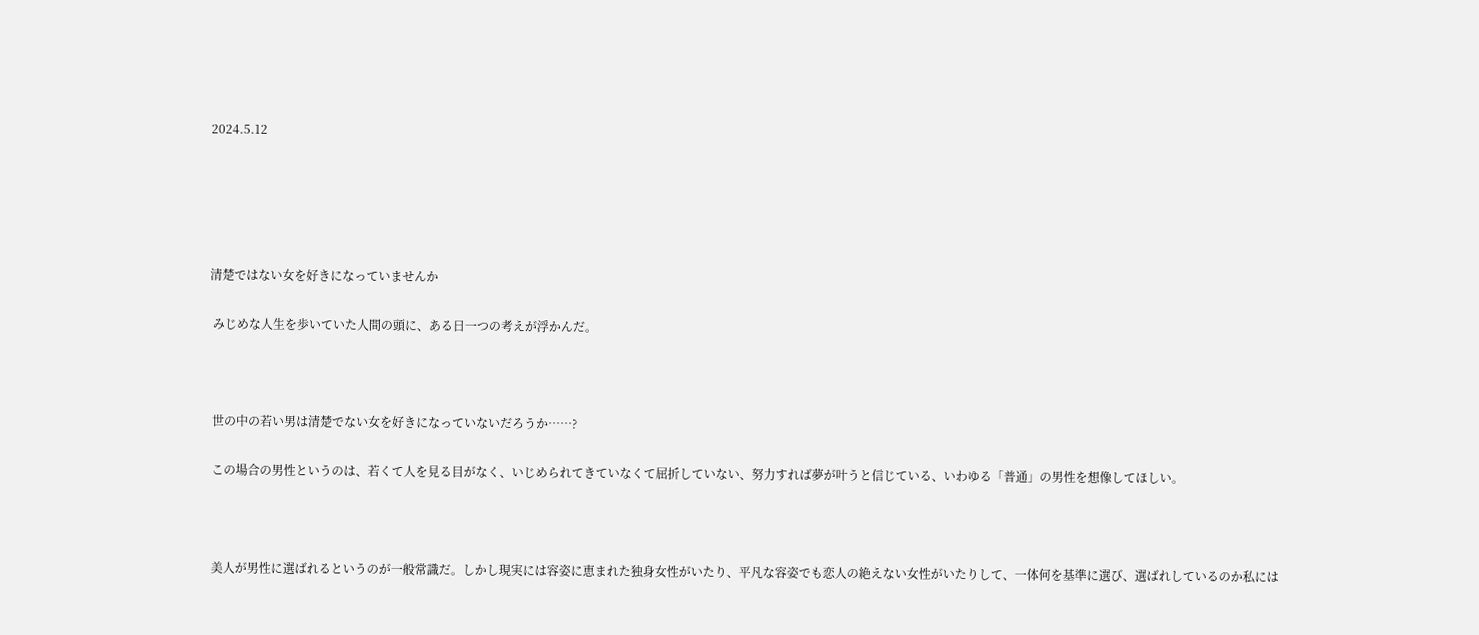2024.5.12





清楚ではない女を好きになっていませんか

 みじめな人生を歩いていた人間の頭に、ある日一つの考えが浮かんだ。



 世の中の若い男は清楚でない女を好きになっていないだろうか……?

 この場合の男性というのは、若くて人を見る目がなく、いじめられてきていなくて屈折していない、努力すれば夢が叶うと信じている、いわゆる「普通」の男性を想像してほしい。



 美人が男性に選ばれるというのが一般常識だ。しかし現実には容姿に恵まれた独身女性がいたり、平凡な容姿でも恋人の絶えない女性がいたりして、一体何を基準に選び、選ばれしているのか私には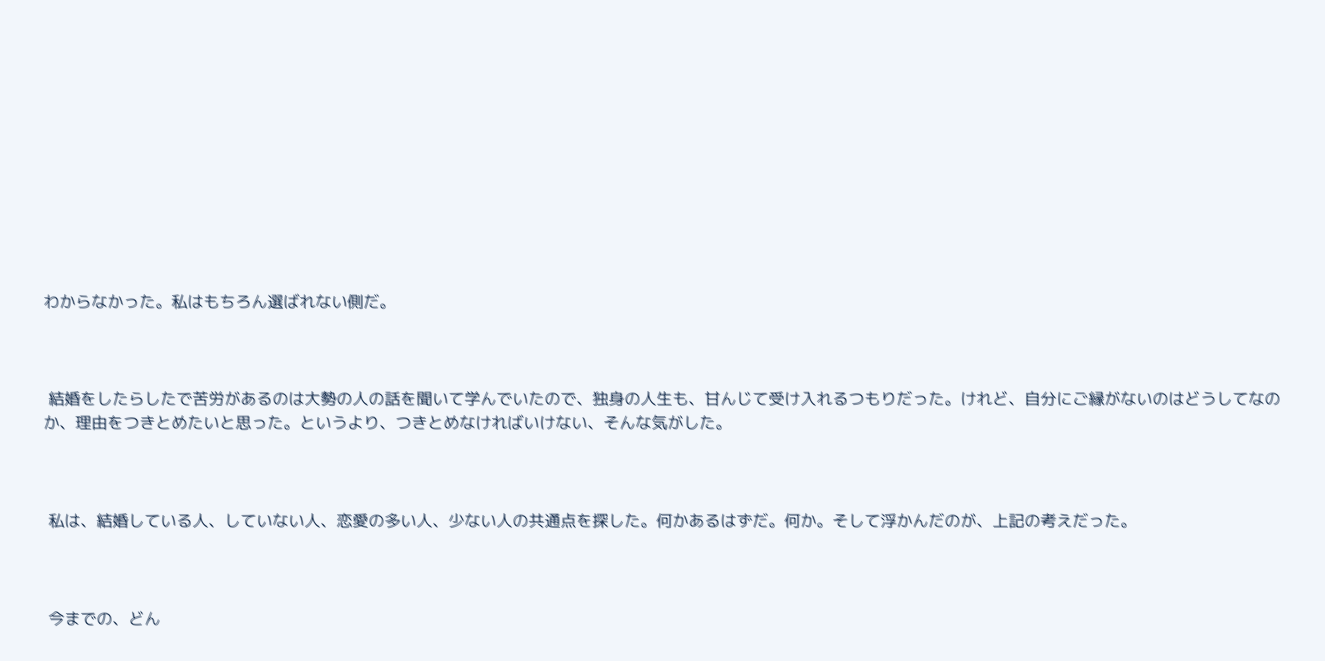わからなかった。私はもちろん選ばれない側だ。



 結婚をしたらしたで苦労があるのは大勢の人の話を聞いて学んでいたので、独身の人生も、甘んじて受け入れるつもりだった。けれど、自分にご縁がないのはどうしてなのか、理由をつきとめたいと思った。というより、つきとめなければいけない、そんな気がした。



 私は、結婚している人、していない人、恋愛の多い人、少ない人の共通点を探した。何かあるはずだ。何か。そして浮かんだのが、上記の考えだった。



 今までの、どん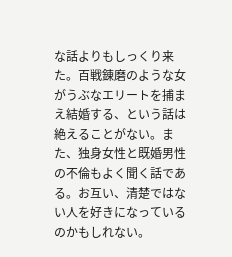な話よりもしっくり来た。百戦錬磨のような女がうぶなエリートを捕まえ結婚する、という話は絶えることがない。また、独身女性と既婚男性の不倫もよく聞く話である。お互い、清楚ではない人を好きになっているのかもしれない。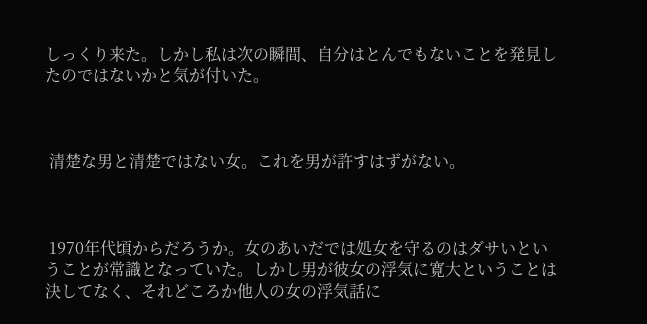しっくり来た。しかし私は次の瞬間、自分はとんでもないことを発見したのではないかと気が付いた。



 清楚な男と清楚ではない女。これを男が許すはずがない。



 1970年代頃からだろうか。女のあいだでは処女を守るのはダサいということが常識となっていた。しかし男が彼女の浮気に寛大ということは決してなく、それどころか他人の女の浮気話に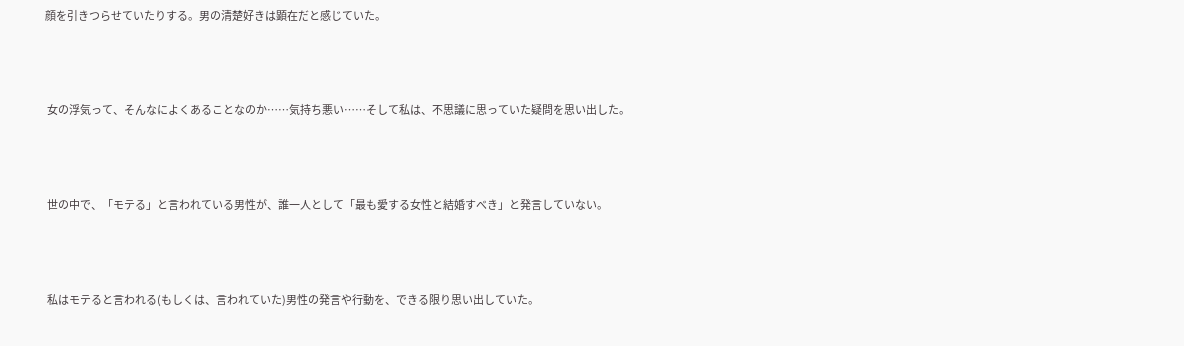顔を引きつらせていたりする。男の清楚好きは顕在だと感じていた。



 女の浮気って、そんなによくあることなのか……気持ち悪い……そして私は、不思議に思っていた疑問を思い出した。



 世の中で、「モテる」と言われている男性が、誰一人として「最も愛する女性と結婚すべき」と発言していない。



 私はモテると言われる(もしくは、言われていた)男性の発言や行動を、できる限り思い出していた。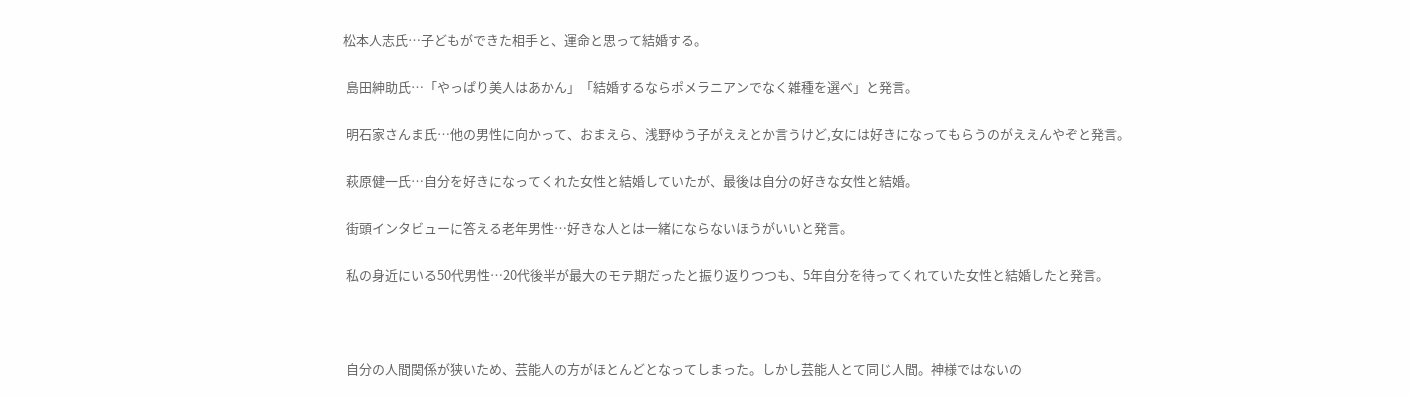松本人志氏…子どもができた相手と、運命と思って結婚する。

 島田紳助氏…「やっぱり美人はあかん」「結婚するならポメラニアンでなく雑種を選べ」と発言。

 明石家さんま氏…他の男性に向かって、おまえら、浅野ゆう子がええとか言うけど,女には好きになってもらうのがええんやぞと発言。

 萩原健一氏…自分を好きになってくれた女性と結婚していたが、最後は自分の好きな女性と結婚。

 街頭インタビューに答える老年男性…好きな人とは一緒にならないほうがいいと発言。

 私の身近にいる50代男性…20代後半が最大のモテ期だったと振り返りつつも、5年自分を待ってくれていた女性と結婚したと発言。



 自分の人間関係が狭いため、芸能人の方がほとんどとなってしまった。しかし芸能人とて同じ人間。神様ではないの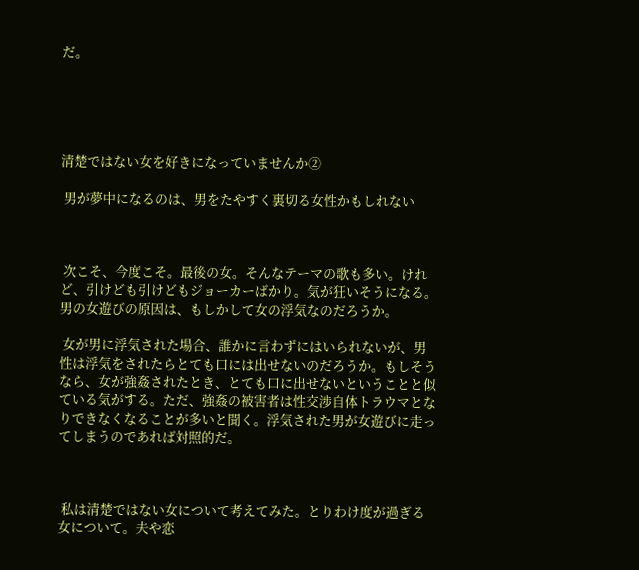だ。





清楚ではない女を好きになっていませんか②

 男が夢中になるのは、男をたやすく裏切る女性かもしれない



 次こそ、今度こそ。最後の女。そんなテーマの歌も多い。けれど、引けども引けどもジョーカーばかり。気が狂いそうになる。男の女遊びの原因は、もしかして女の浮気なのだろうか。

 女が男に浮気された場合、誰かに言わずにはいられないが、男性は浮気をされたらとても口には出せないのだろうか。もしそうなら、女が強姦されたとき、とても口に出せないということと似ている気がする。ただ、強姦の被害者は性交渉自体トラウマとなりできなくなることが多いと聞く。浮気された男が女遊びに走ってしまうのであれば対照的だ。



 私は清楚ではない女について考えてみた。とりわけ度が過ぎる女について。夫や恋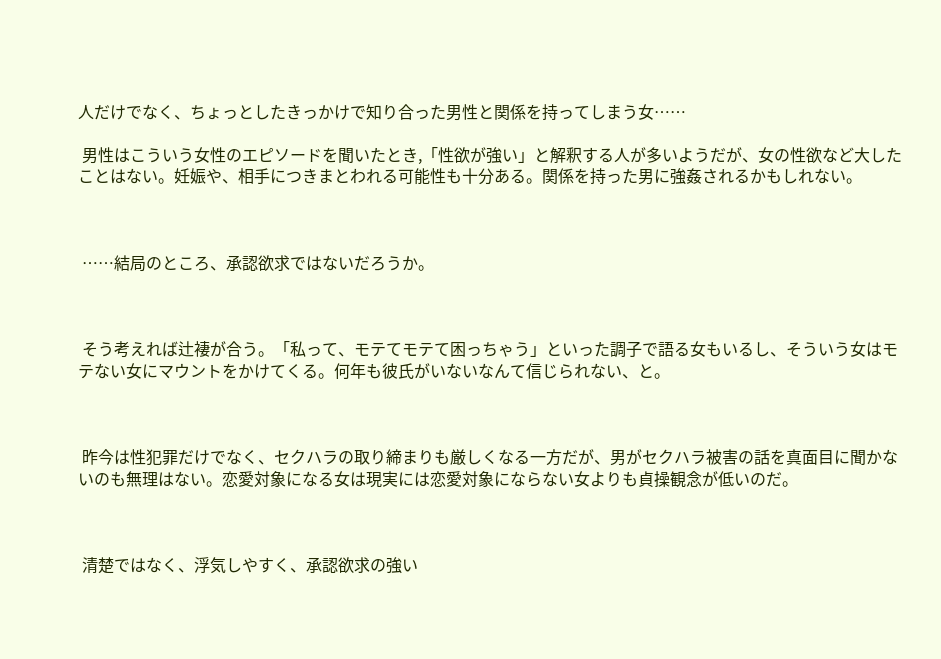人だけでなく、ちょっとしたきっかけで知り合った男性と関係を持ってしまう女……

 男性はこういう女性のエピソードを聞いたとき,「性欲が強い」と解釈する人が多いようだが、女の性欲など大したことはない。妊娠や、相手につきまとわれる可能性も十分ある。関係を持った男に強姦されるかもしれない。



 ……結局のところ、承認欲求ではないだろうか。



 そう考えれば辻褄が合う。「私って、モテてモテて困っちゃう」といった調子で語る女もいるし、そういう女はモテない女にマウントをかけてくる。何年も彼氏がいないなんて信じられない、と。



 昨今は性犯罪だけでなく、セクハラの取り締まりも厳しくなる一方だが、男がセクハラ被害の話を真面目に聞かないのも無理はない。恋愛対象になる女は現実には恋愛対象にならない女よりも貞操観念が低いのだ。



 清楚ではなく、浮気しやすく、承認欲求の強い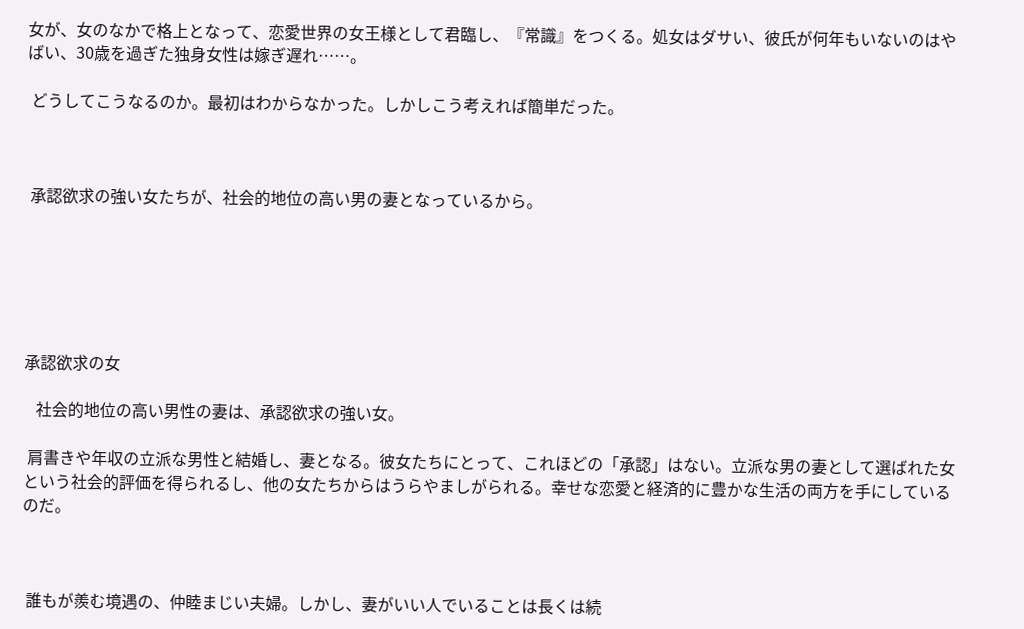女が、女のなかで格上となって、恋愛世界の女王様として君臨し、『常識』をつくる。処女はダサい、彼氏が何年もいないのはやばい、30歳を過ぎた独身女性は嫁ぎ遅れ……。

 どうしてこうなるのか。最初はわからなかった。しかしこう考えれば簡単だった。



 承認欲求の強い女たちが、社会的地位の高い男の妻となっているから。






承認欲求の女

   社会的地位の高い男性の妻は、承認欲求の強い女。

 肩書きや年収の立派な男性と結婚し、妻となる。彼女たちにとって、これほどの「承認」はない。立派な男の妻として選ばれた女という社会的評価を得られるし、他の女たちからはうらやましがられる。幸せな恋愛と経済的に豊かな生活の両方を手にしているのだ。



 誰もが羨む境遇の、仲睦まじい夫婦。しかし、妻がいい人でいることは長くは続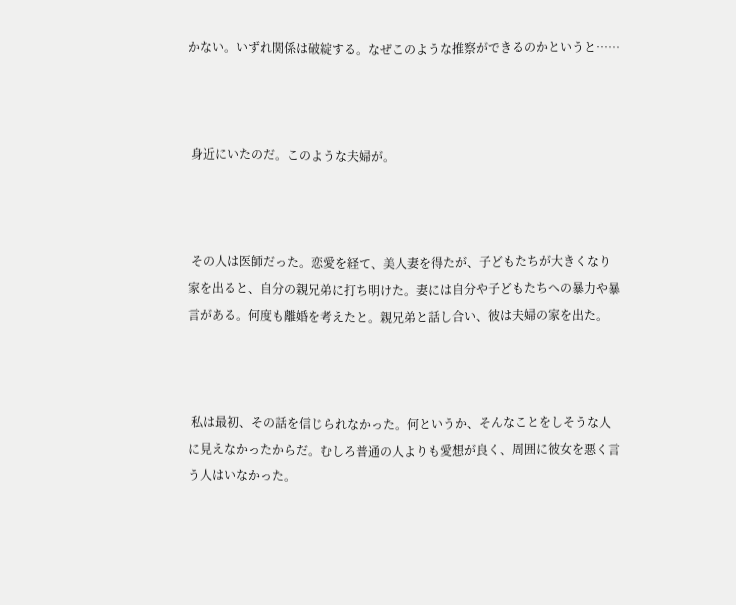かない。いずれ関係は破綻する。なぜこのような推察ができるのかというと……



 身近にいたのだ。このような夫婦が。



 その人は医師だった。恋愛を経て、美人妻を得たが、子どもたちが大きくなり家を出ると、自分の親兄弟に打ち明けた。妻には自分や子どもたちへの暴力や暴言がある。何度も離婚を考えたと。親兄弟と話し合い、彼は夫婦の家を出た。



 私は最初、その話を信じられなかった。何というか、そんなことをしそうな人に見えなかったからだ。むしろ普通の人よりも愛想が良く、周囲に彼女を悪く言う人はいなかった。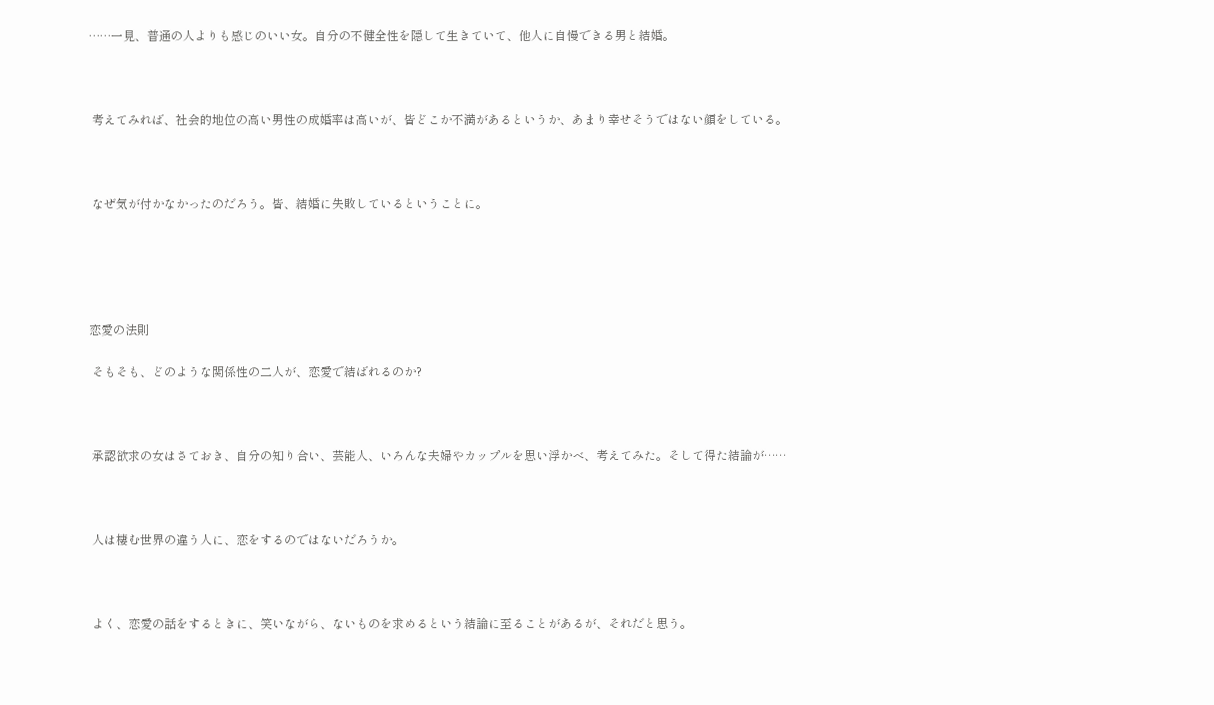……一見、普通の人よりも感じのいい女。自分の不健全性を隠して生きていて、他人に自慢できる男と結婚。



 考えてみれば、社会的地位の高い男性の成婚率は高いが、皆どこか不満があるというか、あまり幸せそうではない顔をしている。



 なぜ気が付かなかったのだろう。皆、結婚に失敗しているということに。





恋愛の法則

 そもそも、どのような関係性の二人が、恋愛で結ばれるのか?



 承認欲求の女はさておき、自分の知り合い、芸能人、いろんな夫婦やカップルを思い浮かべ、考えてみた。そして得た結論が……



 人は棲む世界の違う人に、恋をするのではないだろうか。



 よく、恋愛の話をするときに、笑いながら、ないものを求めるという結論に至ることがあるが、それだと思う。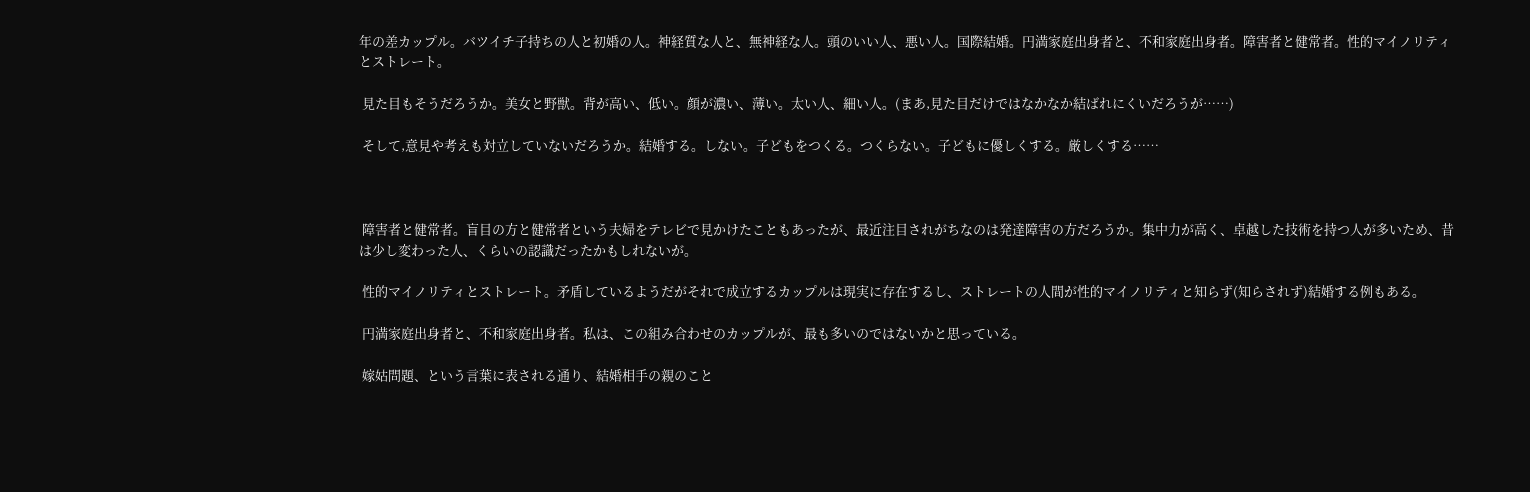年の差カップル。バツイチ子持ちの人と初婚の人。神経質な人と、無神経な人。頭のいい人、悪い人。国際結婚。円満家庭出身者と、不和家庭出身者。障害者と健常者。性的マイノリティとストレート。

 見た目もそうだろうか。美女と野獣。背が高い、低い。顔が濃い、薄い。太い人、細い人。(まあ,見た目だけではなかなか結ばれにくいだろうが……)

 そして,意見や考えも対立していないだろうか。結婚する。しない。子どもをつくる。つくらない。子どもに優しくする。厳しくする……



 障害者と健常者。盲目の方と健常者という夫婦をテレビで見かけたこともあったが、最近注目されがちなのは発達障害の方だろうか。集中力が高く、卓越した技術を持つ人が多いため、昔は少し変わった人、くらいの認識だったかもしれないが。

 性的マイノリティとストレート。矛盾しているようだがそれで成立するカップルは現実に存在するし、ストレートの人間が性的マイノリティと知らず(知らされず)結婚する例もある。

 円満家庭出身者と、不和家庭出身者。私は、この組み合わせのカップルが、最も多いのではないかと思っている。

 嫁姑問題、という言葉に表される通り、結婚相手の親のこと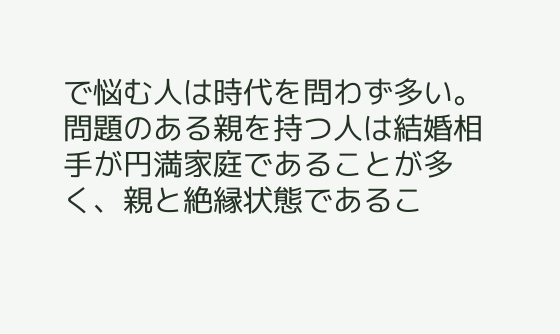で悩む人は時代を問わず多い。問題のある親を持つ人は結婚相手が円満家庭であることが多く、親と絶縁状態であるこ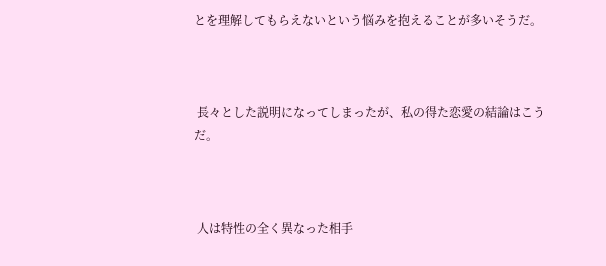とを理解してもらえないという悩みを抱えることが多いそうだ。



 長々とした説明になってしまったが、私の得た恋愛の結論はこうだ。



 人は特性の全く異なった相手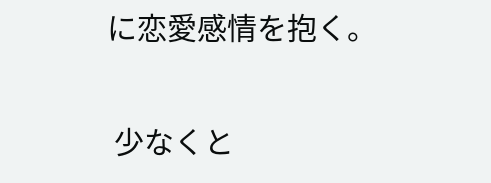に恋愛感情を抱く。

 少なくと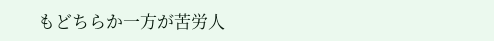もどちらか一方が苦労人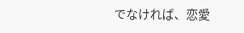でなければ、恋愛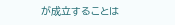が成立することは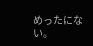めったにない。